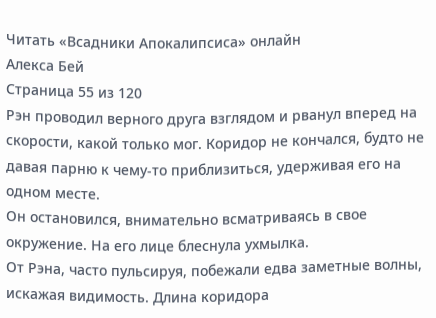Читать «Всадники Апокалипсиса» онлайн
Алекса Бей
Страница 55 из 120
Рэн проводил верного друга взглядом и рванул вперед на скорости, какой только мог. Коридор не кончался, будто не давая парню к чему-то приблизиться, удерживая его на одном месте.
Он остановился, внимательно всматриваясь в свое окружение. На его лице блеснула ухмылка.
От Рэна, часто пульсируя, побежали едва заметные волны, искажая видимость. Длина коридора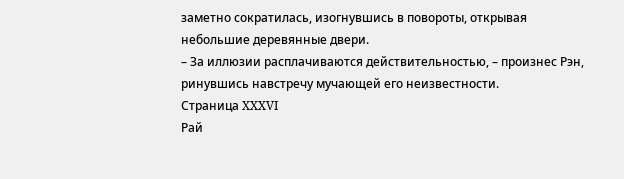заметно сократилась, изогнувшись в повороты, открывая небольшие деревянные двери.
– За иллюзии расплачиваются действительностью, – произнес Рэн, ринувшись навстречу мучающей его неизвестности.
Страница XXXVI
Рай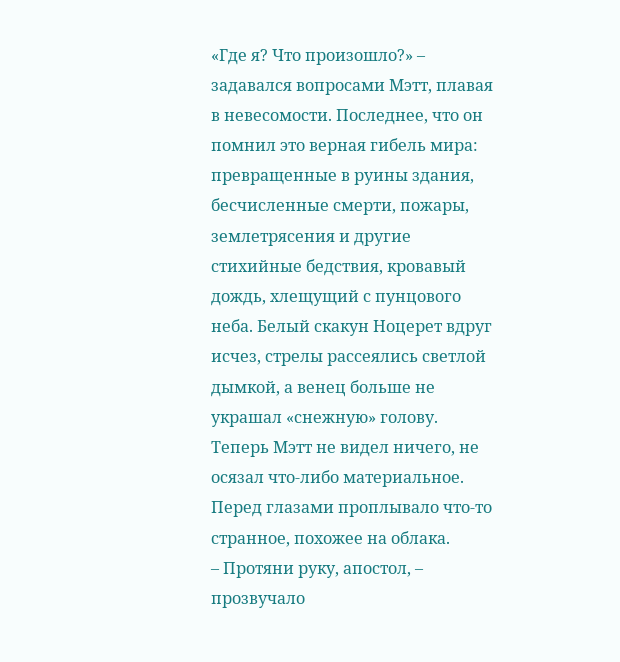«Где я? Что произошло?» – задавался вопросами Мэтт, плавая в невесомости. Последнее, что он помнил это верная гибель мира: превращенные в руины здания, бесчисленные смерти, пожары, землетрясения и другие стихийные бедствия, кровавый дождь, хлещущий с пунцового неба. Белый скакун Ноцерет вдруг исчез, стрелы рассеялись светлой дымкой, а венец больше не украшал «снежную» голову. Теперь Мэтт не видел ничего, не осязал что-либо материальное. Перед глазами проплывало что-то странное, похожее на облака.
– Протяни руку, апостол, – прозвучало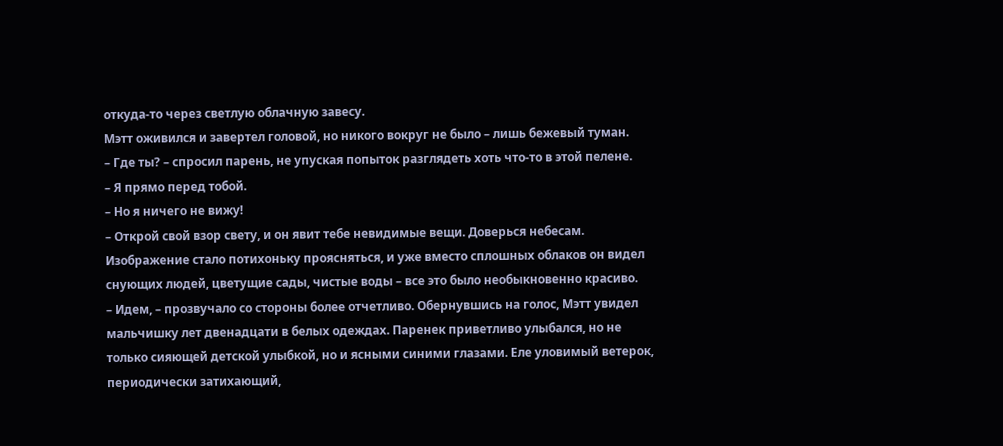откуда-то через светлую облачную завесу.
Мэтт оживился и завертел головой, но никого вокруг не было – лишь бежевый туман.
– Где ты? – спросил парень, не упуская попыток разглядеть хоть что-то в этой пелене.
– Я прямо перед тобой.
– Но я ничего не вижу!
– Открой свой взор свету, и он явит тебе невидимые вещи. Доверься небесам.
Изображение стало потихоньку проясняться, и уже вместо сплошных облаков он видел снующих людей, цветущие сады, чистые воды – все это было необыкновенно красиво.
– Идем, – прозвучало со стороны более отчетливо. Обернувшись на голос, Мэтт увидел мальчишку лет двенадцати в белых одеждах. Паренек приветливо улыбался, но не только сияющей детской улыбкой, но и ясными синими глазами. Еле уловимый ветерок, периодически затихающий,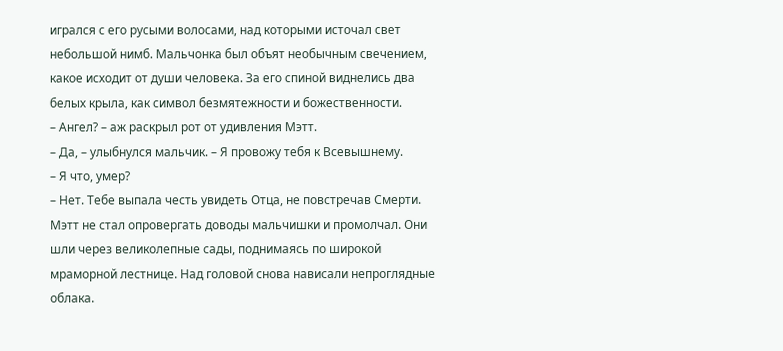игрался с его русыми волосами, над которыми источал свет небольшой нимб. Мальчонка был объят необычным свечением, какое исходит от души человека. За его спиной виднелись два белых крыла, как символ безмятежности и божественности.
– Ангел? – аж раскрыл рот от удивления Мэтт.
– Да, – улыбнулся мальчик. – Я провожу тебя к Всевышнему.
– Я что, умер?
– Нет. Тебе выпала честь увидеть Отца, не повстречав Смерти.
Мэтт не стал опровергать доводы мальчишки и промолчал. Они шли через великолепные сады, поднимаясь по широкой мраморной лестнице. Над головой снова нависали непроглядные облака.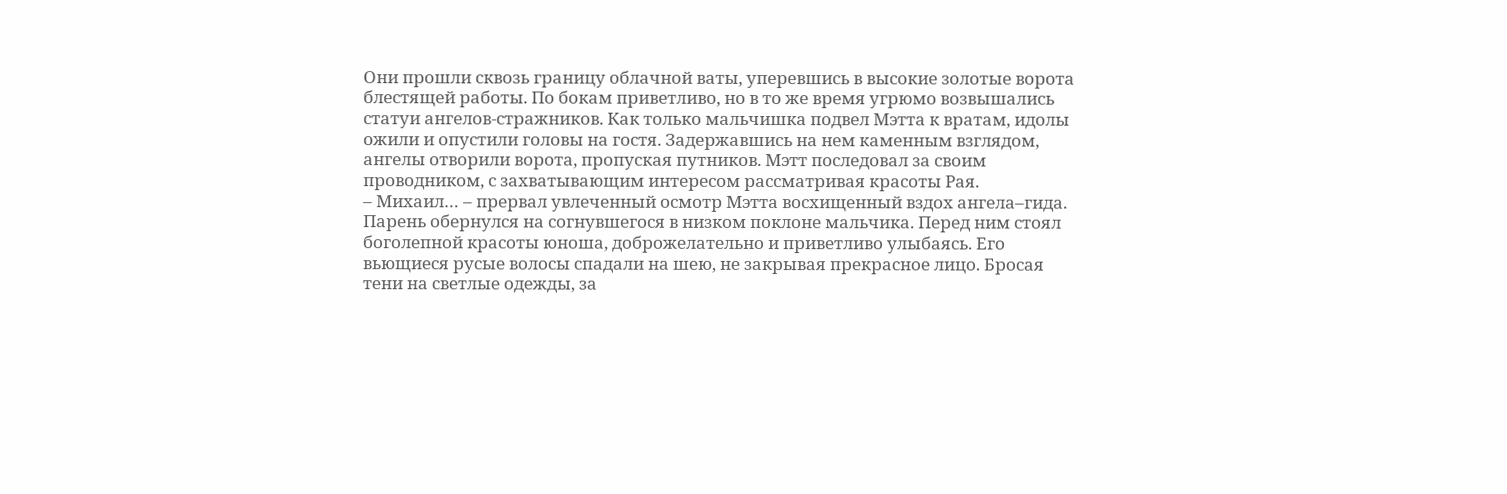Они прошли сквозь границу облачной ваты, уперевшись в высокие золотые ворота блестящей работы. По бокам приветливо, но в то же время угрюмо возвышались статуи ангелов-стражников. Как только мальчишка подвел Мэтта к вратам, идолы ожили и опустили головы на гостя. Задержавшись на нем каменным взглядом, ангелы отворили ворота, пропуская путников. Мэтт последовал за своим проводником, с захватывающим интересом рассматривая красоты Рая.
– Михаил… – прервал увлеченный осмотр Мэтта восхищенный вздох ангела–гида. Парень обернулся на согнувшегося в низком поклоне мальчика. Перед ним стоял боголепной красоты юноша, доброжелательно и приветливо улыбаясь. Его вьющиеся русые волосы спадали на шею, не закрывая прекрасное лицо. Бросая тени на светлые одежды, за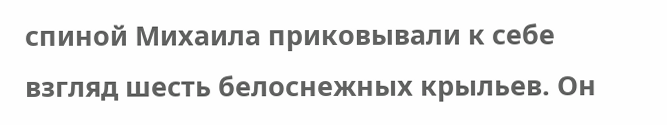спиной Михаила приковывали к себе взгляд шесть белоснежных крыльев. Он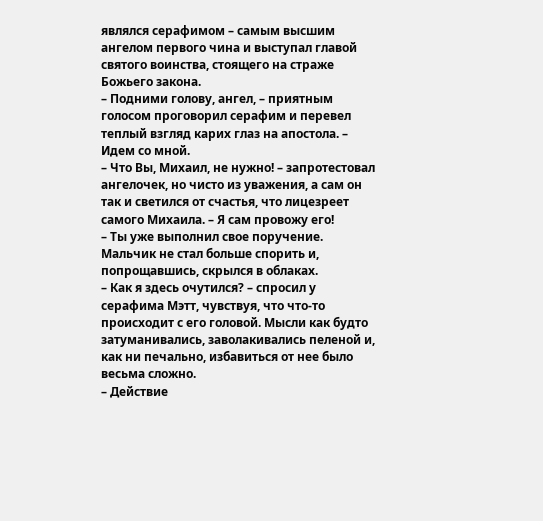являлся серафимом – самым высшим ангелом первого чина и выступал главой святого воинства, стоящего на страже Божьего закона.
– Подними голову, ангел, – приятным голосом проговорил серафим и перевел теплый взгляд карих глаз на апостола. – Идем со мной.
– Что Вы, Михаил, не нужно! – запротестовал ангелочек, но чисто из уважения, а сам он так и светился от счастья, что лицезреет самого Михаила. – Я сам провожу его!
– Ты уже выполнил свое поручение.
Мальчик не стал больше спорить и, попрощавшись, скрылся в облаках.
– Как я здесь очутился? – спросил у серафима Мэтт, чувствуя, что что-то происходит с его головой. Мысли как будто затуманивались, заволакивались пеленой и, как ни печально, избавиться от нее было весьма сложно.
– Действие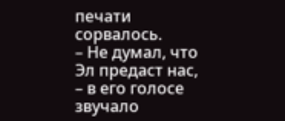печати сорвалось.
– Не думал, что Эл предаст нас, – в его голосе звучало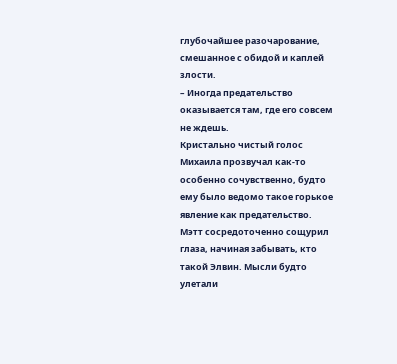глубочайшее разочарование, смешанное с обидой и каплей злости.
– Иногда предательство оказывается там, где его совсем не ждешь.
Кристально чистый голос Михаила прозвучал как-то особенно сочувственно, будто ему было ведомо такое горькое явление как предательство.
Мэтт сосредоточенно сощурил глаза, начиная забывать, кто такой Элвин. Мысли будто улетали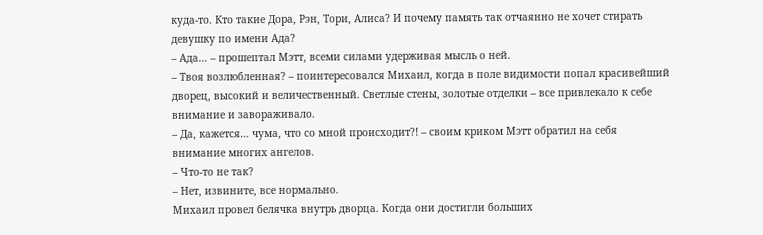куда-то. Кто такие Дора, Рэн, Тори, Алиса? И почему память так отчаянно не хочет стирать девушку по имени Ада?
– Ада… – прошептал Мэтт, всеми силами удерживая мысль о ней.
– Твоя возлюбленная? – поинтересовался Михаил, когда в поле видимости попал красивейший дворец, высокий и величественный. Светлые стены, золотые отделки – все привлекало к себе внимание и завораживало.
– Да, кажется… чума, что со мной происходит?! – своим криком Мэтт обратил на себя внимание многих ангелов.
– Что-то не так?
– Нет, извините, все нормально.
Михаил провел белячка внутрь дворца. Когда они достигли больших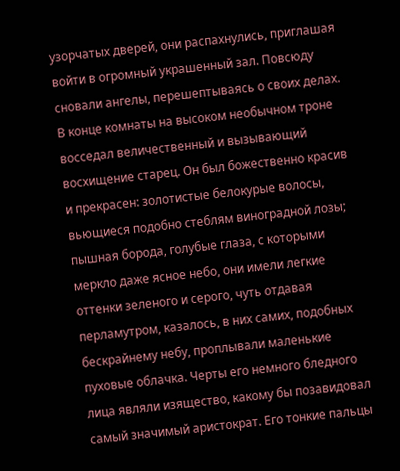узорчатых дверей, они распахнулись, приглашая войти в огромный украшенный зал. Повсюду сновали ангелы, перешептываясь о своих делах. В конце комнаты на высоком необычном троне восседал величественный и вызывающий восхищение старец. Он был божественно красив и прекрасен: золотистые белокурые волосы, вьющиеся подобно стеблям виноградной лозы; пышная борода, голубые глаза, с которыми меркло даже ясное небо, они имели легкие оттенки зеленого и серого, чуть отдавая перламутром, казалось, в них самих, подобных бескрайнему небу, проплывали маленькие пуховые облачка. Черты его немного бледного лица являли изящество, какому бы позавидовал самый значимый аристократ. Его тонкие пальцы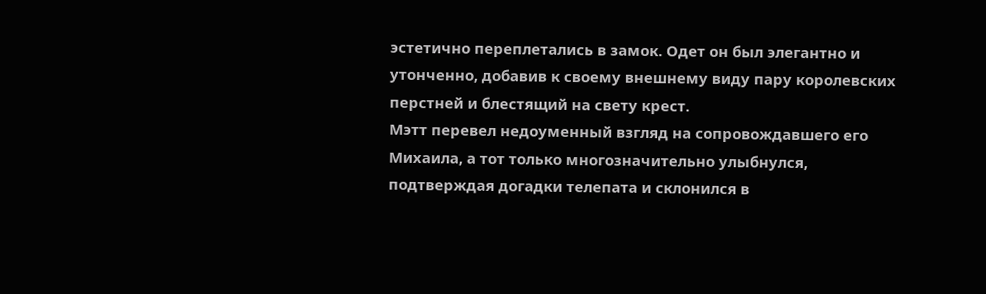эстетично переплетались в замок. Одет он был элегантно и утонченно, добавив к своему внешнему виду пару королевских перстней и блестящий на свету крест.
Мэтт перевел недоуменный взгляд на сопровождавшего его Михаила, а тот только многозначительно улыбнулся, подтверждая догадки телепата и склонился в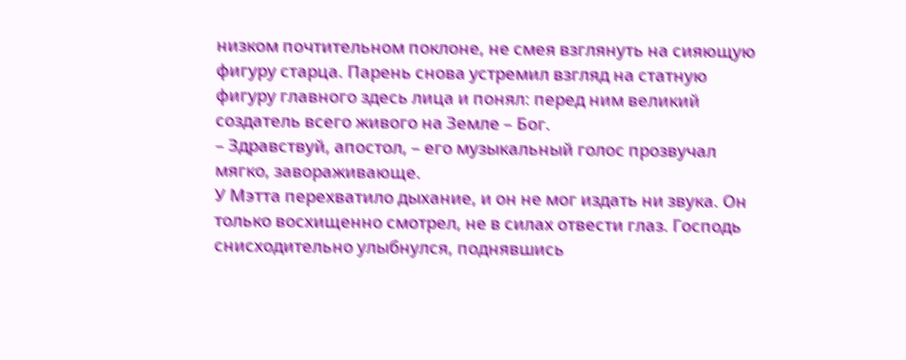низком почтительном поклоне, не смея взглянуть на сияющую фигуру старца. Парень снова устремил взгляд на статную фигуру главного здесь лица и понял: перед ним великий создатель всего живого на Земле – Бог.
– Здравствуй, апостол, – его музыкальный голос прозвучал мягко, завораживающе.
У Мэтта перехватило дыхание, и он не мог издать ни звука. Он только восхищенно смотрел, не в силах отвести глаз. Господь снисходительно улыбнулся, поднявшись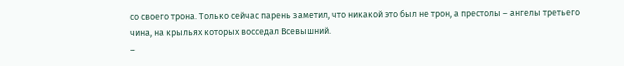со своего трона. Только сейчас парень заметил, что никакой это был не трон, а престолы – ангелы третьего чина, на крыльях которых восседал Всевышний.
–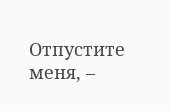Отпустите меня, –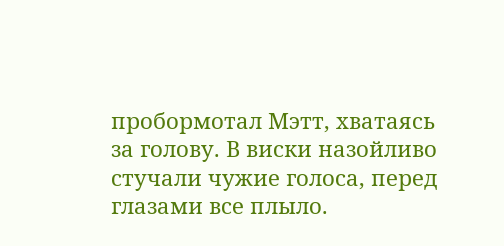пробормотал Мэтт, хватаясь за голову. В виски назойливо стучали чужие голоса, перед глазами все плыло.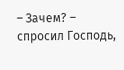– Зачем? – спросил Господь,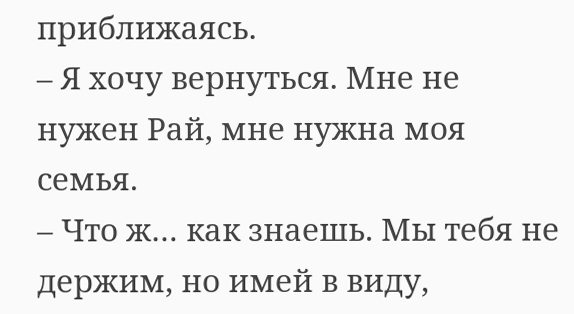приближаясь.
– Я хочу вернуться. Мне не нужен Рай, мне нужна моя семья.
– Что ж… как знаешь. Мы тебя не держим, но имей в виду,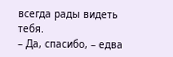всегда рады видеть тебя.
– Да, спасибо, – едва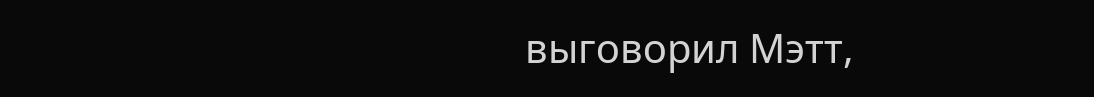выговорил Мэтт,